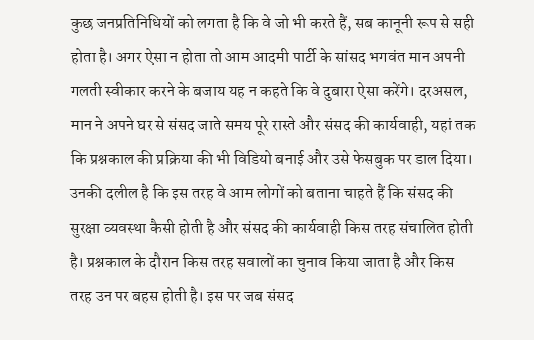कुछ जनप्रतिनिधियों को लगता है कि वे जो भी करते हैं, सब कानूनी रूप से सही होता है। अगर ऐसा न होता तो आम आदमी पार्टी के सांसद भगवंत मान अपनी गलती स्वीकार करने के बजाय यह न कहते कि वे दुबारा ऐसा करेंगे। दरअसल, मान ने अपने घर से संसद जाते समय पूरे रास्ते और संसद की कार्यवाही, यहां तक कि प्रश्नकाल की प्रक्रिया की भी विडियो बनाई और उसे फेसबुक पर डाल दिया। उनकी दलील है कि इस तरह वे आम लोगों को बताना चाहते हैं कि संसद की सुरक्षा व्यवस्था कैसी होती है और संसद की कार्यवाही किस तरह संचालित होती है। प्रश्नकाल के दौरान किस तरह सवालों का चुनाव किया जाता है और किस तरह उन पर बहस होती है। इस पर जब संसद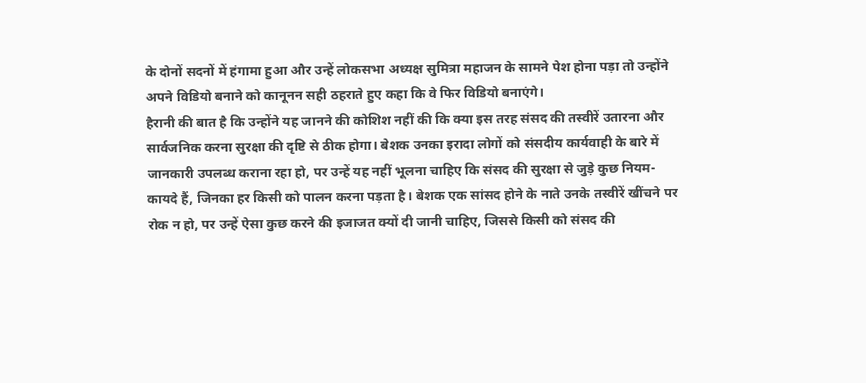के दोनों सदनों में हंगामा हुआ और उन्हें लोकसभा अध्यक्ष सुमित्रा महाजन के सामने पेश होना पड़ा तो उन्होंने अपने विडियो बनाने को कानूनन सही ठहराते हुए कहा कि वे फिर विडियो बनाएंगे।
हैरानी की बात है कि उन्होंने यह जानने की कोशिश नहीं की कि क्या इस तरह संसद की तस्वीरें उतारना और सार्वजनिक करना सुरक्षा की दृष्टि से ठीक होगा। बेशक उनका इरादा लोगों को संसदीय कार्यवाही के बारे में जानकारी उपलब्ध कराना रहा हो, पर उन्हें यह नहीं भूलना चाहिए कि संसद की सुरक्षा से जुड़े कुछ नियम-कायदे हैं, जिनका हर किसी को पालन करना पड़ता है। बेशक एक सांसद होने के नाते उनके तस्वीरें खींचने पर रोक न हो, पर उन्हें ऐसा कुछ करने की इजाजत क्यों दी जानी चाहिए, जिससे किसी को संसद की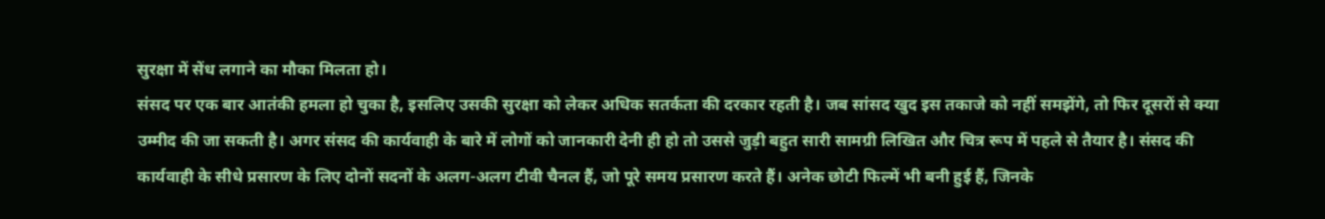सुरक्षा में सेंध लगाने का मौका मिलता हो।
संसद पर एक बार आतंकी हमला हो चुका है, इसलिए उसकी सुरक्षा को लेकर अधिक सतर्कता की दरकार रहती है। जब सांसद खुद इस तकाजे को नहीं समझेंगे, तो फिर दूसरों से क्या उम्मीद की जा सकती है। अगर संसद की कार्यवाही के बारे में लोगों को जानकारी देनी ही हो तो उससे जुड़ी बहुत सारी सामग्री लिखित और चित्र रूप में पहले से तैयार है। संसद की कार्यवाही के सीधे प्रसारण के लिए दोनों सदनों के अलग-अलग टीवी चैनल हैं, जो पूरे समय प्रसारण करते हैं। अनेक छोटी फिल्में भी बनी हुई हैं, जिनके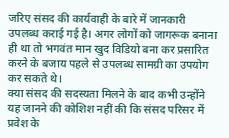जरिए संसद की कार्यवाही के बारे में जानकारी उपलब्ध कराई गई है। अगर लोगों को जागरूक बनाना ही था तो भगवंत मान खुद विडियो बना कर प्रसारित करने के बजाय पहले से उपलब्ध सामग्री का उपयोग कर सकते थे।
क्या संसद की सदस्यता मिलने के बाद कभी उन्होंने यह जानने की कोशिश नहीं की कि संसद परिसर में प्रवेश के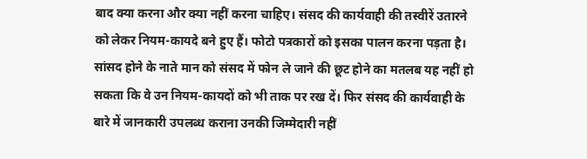बाद क्या करना और क्या नहीं करना चाहिए। संसद की कार्यवाही की तस्वीरें उतारने को लेकर नियम-कायदे बने हुए हैं। फोटो पत्रकारों को इसका पालन करना पड़ता है। सांसद होने के नाते मान को संसद में फोन ले जाने की छूट होने का मतलब यह नहीं हो सकता कि वे उन नियम-कायदों को भी ताक पर रख दें। फिर संसद की कार्यवाही के बारे में जानकारी उपलब्ध कराना उनकी जिम्मेदारी नहीं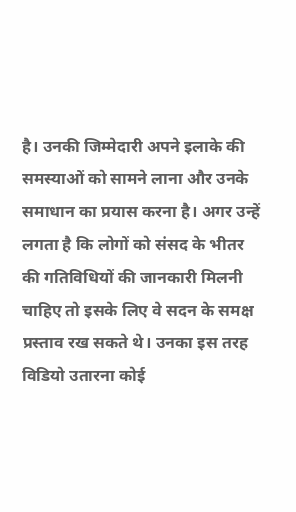है। उनकी जिम्मेदारी अपने इलाके की समस्याओं को सामने लाना और उनके समाधान का प्रयास करना है। अगर उन्हें लगता है कि लोगों को संसद के भीतर की गतिविधियों की जानकारी मिलनी चाहिए तो इसके लिए वे सदन के समक्ष प्रस्ताव रख सकते थे। उनका इस तरह विडियो उतारना कोई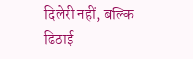दिलेरी नहीं, बल्कि ढिठाई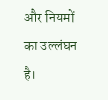और नियमों का उल्लंघन है।